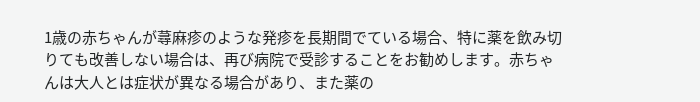1歳の赤ちゃんが蕁麻疹のような発疹を長期間でている場合、特に薬を飲み切りても改善しない場合は、再び病院で受診することをお勧めします。赤ちゃんは大人とは症状が異なる場合があり、また薬の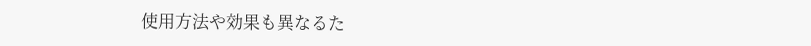使用方法や効果も異なるた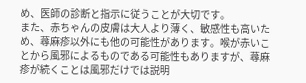め、医師の診断と指示に従うことが大切です。
また、赤ちゃんの皮膚は大人より薄く、敏感性も高いため、蕁麻疹以外にも他の可能性があります。喉が赤いことから風邪によるものである可能性もありますが、蕁麻疹が続くことは風邪だけでは説明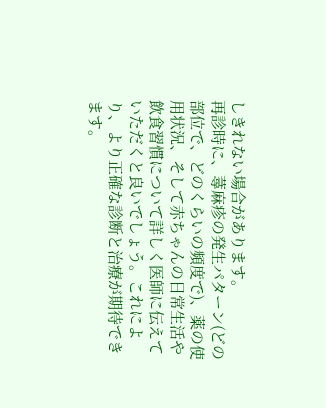しきれない場合があります。
再診時に、蕁麻疹の発生パターン(どの部位で、どのくらいの頻度で)、薬の使用状況、そして赤ちゃんの日常生活や飲食習慣について詳しく医師に伝えていただくと良いでしょう。これにより、より正確な診断と治療が期待できます。